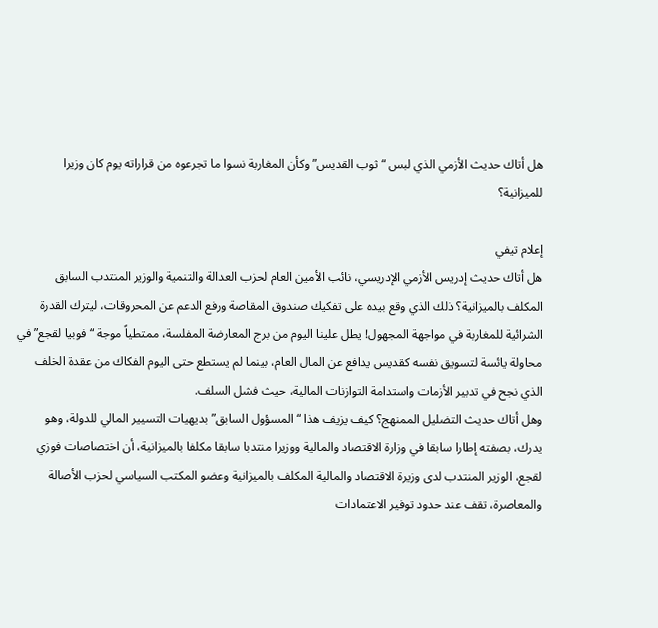هل أتاك حديث الأزمي الذي لبس “ثوب القديس” وكأن المغاربة نسوا ما تجرعوه من قراراته يوم كان وزيرا للميزانية؟

إعلام تيفي
هل أتاك حديث إدريس الأزمي الإدريسي، نائب الأمين العام لحزب العدالة والتنمية والوزير المنتدب السابق المكلف بالميزانية؟ ذلك الذي وقع بيده على تفكيك صندوق المقاصة ورفع الدعم عن المحروقات، ليترك القدرة الشرائية للمغاربة في مواجهة المجهول! يطل علينا اليوم من برج المعارضة المفلسة، ممتطياً موجة “فوبيا لقجع” في محاولة يائسة لتسويق نفسه كقديس يدافع عن المال العام، بينما لم يستطع حتى اليوم الفكاك من عقدة الخلف الذي نجح في تدبير الأزمات واستدامة التوازنات المالية، حيث فشل السلف.
وهل أتاك حديث التضليل الممنهج؟ كيف يزيف هذا “المسؤول السابق” بديهيات التسيير المالي للدولة، وهو يدرك، بصفته إطارا سابقا في وزارة الاقتصاد والمالية ووزيرا منتدبا سابقا مكلفا بالميزانية، أن اختصاصات فوزي لقجع، الوزير المنتدب لدى وزيرة الاقتصاد والمالية المكلف بالميزانية وعضو المكتب السياسي لحزب الأصالة والمعاصرة، تقف عند حدود توفير الاعتمادات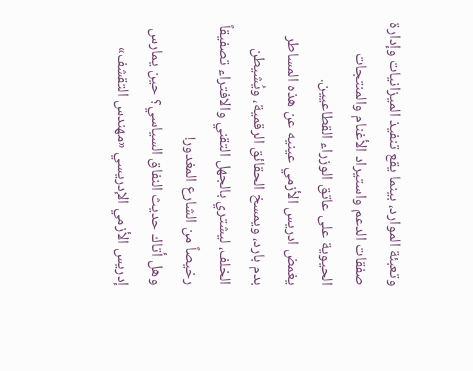وتعبئة الموارد، بينما يقع تنفيذ الميزانيات وإدارة صفقات الدعم واستيراد الأغنام والمنتجات الحيوية على عاتق الوزراء القطاعيين.
يغمض ادريس الأزمي عينيه عن هذه المساطر بدم بارد، ويمسخ الحقائق الرقمية، ويُشيطن الخلف، ليشتري بالجهل التقني والافتراء تصفيقاً رخيصاً من الشارع المغدور!
وهل أتاك حديث النفاق السياسي؟ حين يمارس إدريس الأزمي الإدريسي «مهندس التقشف»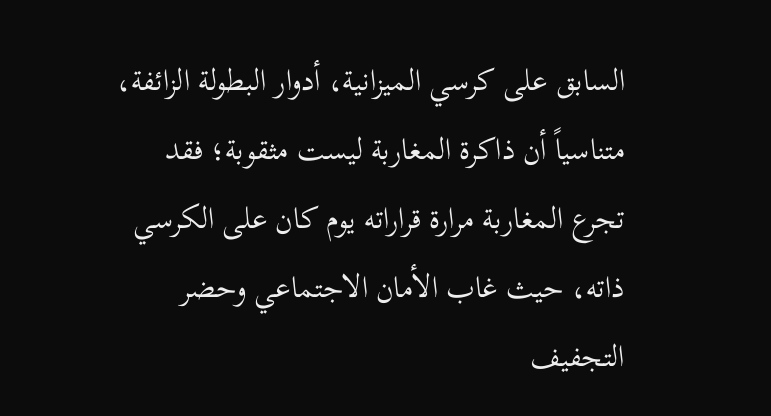السابق على كرسي الميزانية، أدوار البطولة الزائفة، متناسياً أن ذاكرة المغاربة ليست مثقوبة؛ فقد تجرع المغاربة مرارة قراراته يوم كان على الكرسي ذاته، حيث غاب الأمان الاجتماعي وحضر التجفيف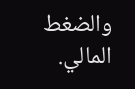والضغط المالي.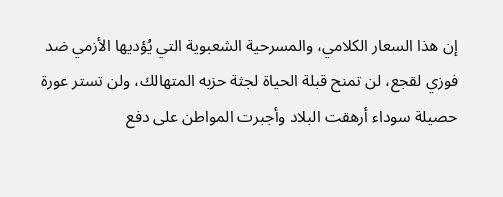إن هذا السعار الكلامي، والمسرحية الشعبوية التي يُؤديها الأزمي ضد فوزي لقجع، لن تمنح قبلة الحياة لجثة حزبه المتهالك، ولن تستر عورة حصيلة سوداء أرهقت البلاد وأجبرت المواطن على دفع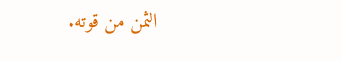الثمن من قوته.